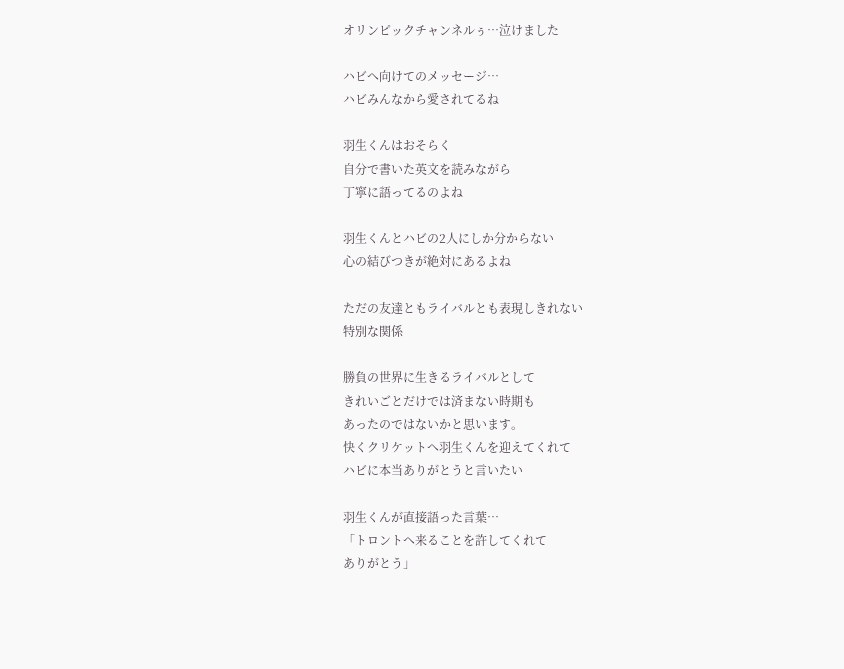オリンピックチャンネルぅ…泣けました

ハビへ向けてのメッセージ…
ハビみんなから愛されてるね

羽生くんはおそらく
自分で書いた英文を読みながら
丁寧に語ってるのよね

羽生くんとハビの2人にしか分からない
心の結びつきが絶対にあるよね

ただの友達ともライバルとも表現しきれない
特別な関係

勝負の世界に生きるライバルとして
きれいごとだけでは済まない時期も
あったのではないかと思います。
快くクリケットへ羽生くんを迎えてくれて
ハビに本当ありがとうと言いたい

羽生くんが直接語った言葉…
「トロントへ来ることを許してくれて
ありがとう」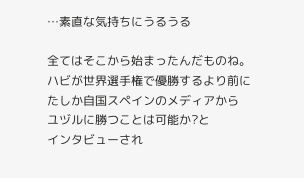…素直な気持ちにうるうる

全てはそこから始まったんだものね。
ハビが世界選手権で優勝するより前に
たしか自国スペインのメディアから
ユヅルに勝つことは可能か?と
インタビューされ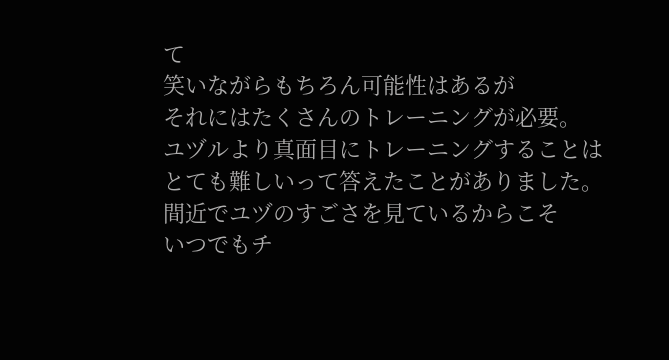て
笑いながらもちろん可能性はあるが
それにはたくさんのトレーニングが必要。
ユヅルより真面目にトレーニングすることは
とても難しいって答えたことがありました。
間近でユヅのすごさを見ているからこそ
いつでもチ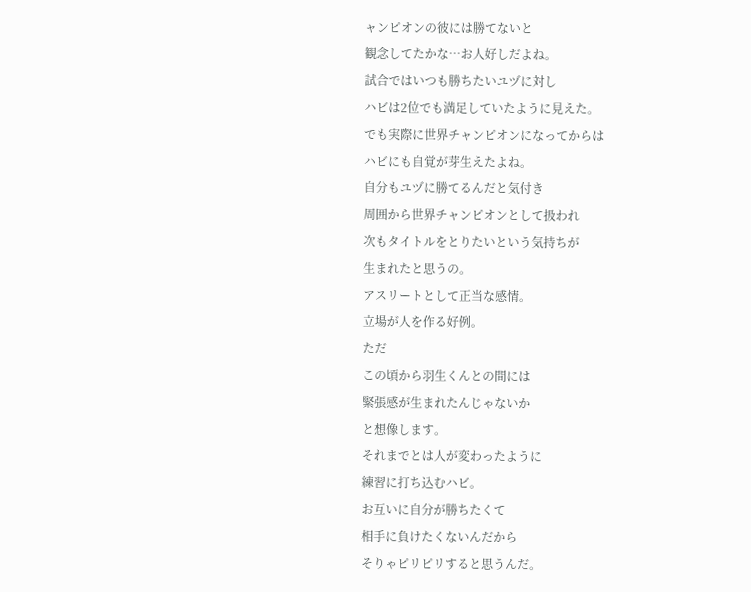ャンピオンの彼には勝てないと
観念してたかな…お人好しだよね。
試合ではいつも勝ちたいユヅに対し
ハビは2位でも満足していたように見えた。
でも実際に世界チャンピオンになってからは
ハビにも自覚が芽生えたよね。
自分もユヅに勝てるんだと気付き
周囲から世界チャンピオンとして扱われ
次もタイトルをとりたいという気持ちが
生まれたと思うの。
アスリートとして正当な感情。
立場が人を作る好例。
ただ
この頃から羽生くんとの間には
緊張感が生まれたんじゃないか
と想像します。
それまでとは人が変わったように
練習に打ち込むハビ。
お互いに自分が勝ちたくて
相手に負けたくないんだから
そりゃピリピリすると思うんだ。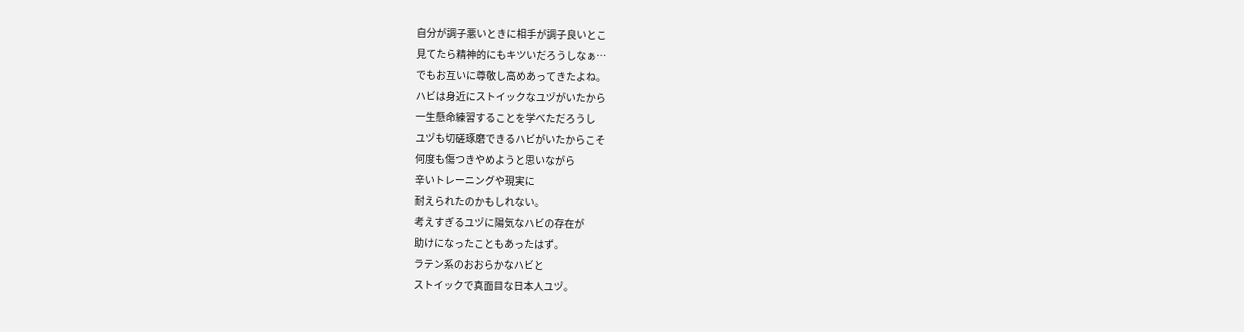自分が調子悪いときに相手が調子良いとこ
見てたら精神的にもキツいだろうしなぁ…
でもお互いに尊敬し高めあってきたよね。
ハビは身近にストイックなユヅがいたから
一生懸命練習することを学べただろうし
ユヅも切磋琢磨できるハビがいたからこそ
何度も傷つきやめようと思いながら
辛いトレーニングや現実に
耐えられたのかもしれない。
考えすぎるユヅに陽気なハビの存在が
助けになったこともあったはず。
ラテン系のおおらかなハビと
ストイックで真面目な日本人ユヅ。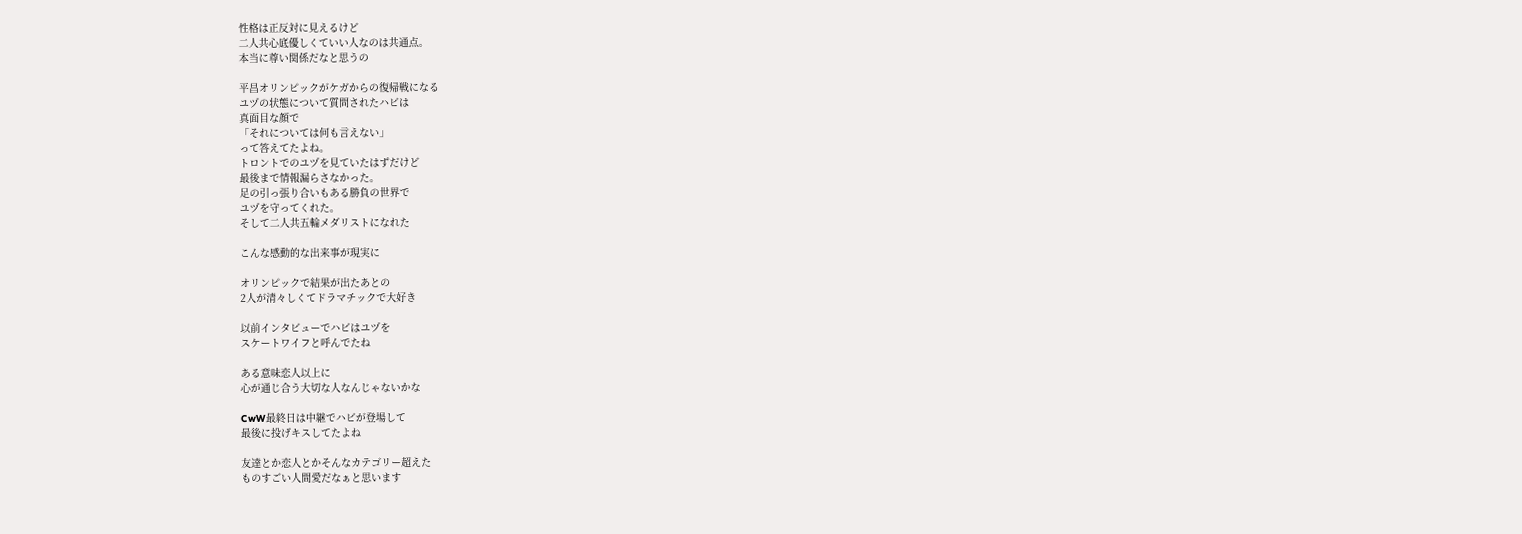性格は正反対に見えるけど
二人共心底優しくていい人なのは共通点。
本当に尊い関係だなと思うの

平昌オリンピックがケガからの復帰戦になる
ユヅの状態について質問されたハビは
真面目な顔で
「それについては何も言えない」
って答えてたよね。
トロントでのユヅを見ていたはずだけど
最後まで情報漏らさなかった。
足の引っ張り合いもある勝負の世界で
ユヅを守ってくれた。
そして二人共五輪メダリストになれた

こんな感動的な出来事が現実に

オリンピックで結果が出たあとの
2人が清々しくてドラマチックで大好き

以前インタビューでハビはユヅを
スケートワイフと呼んでたね

ある意味恋人以上に
心が通じ合う大切な人なんじゃないかな

CwW最終日は中継でハビが登場して
最後に投げキスしてたよね

友達とか恋人とかそんなカテゴリー超えた
ものすごい人間愛だなぁと思います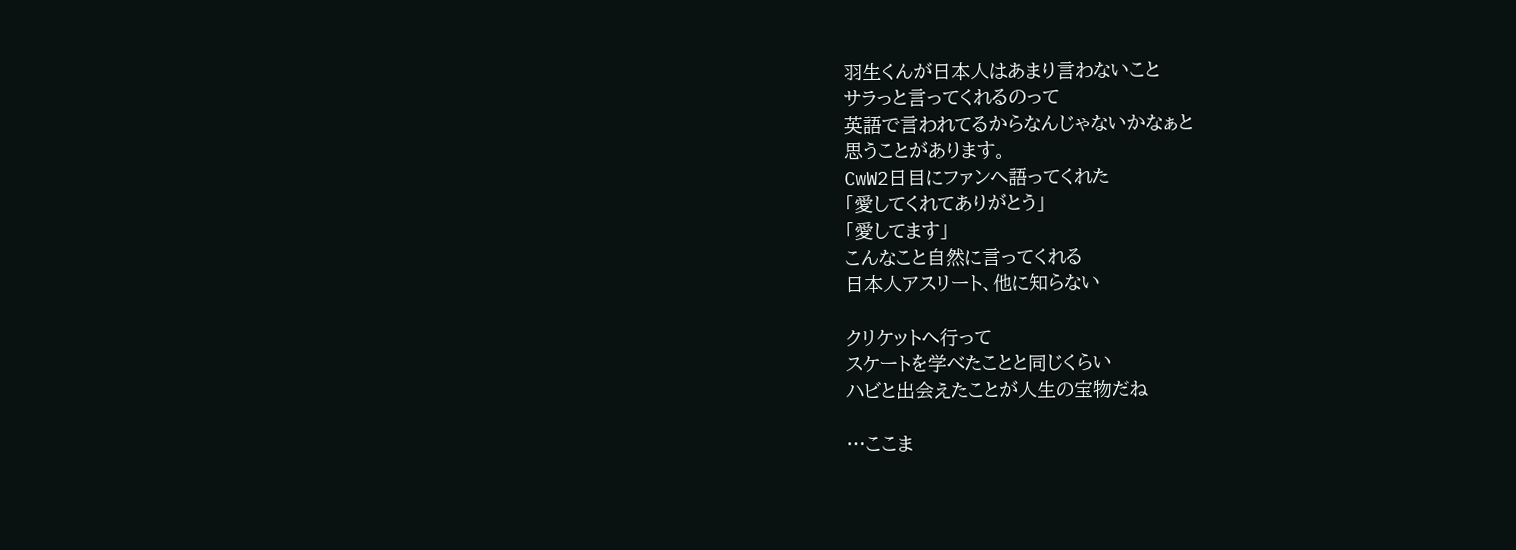羽生くんが日本人はあまり言わないこと
サラっと言ってくれるのって
英語で言われてるからなんじゃないかなぁと
思うことがあります。
CwW2日目にファンへ語ってくれた
「愛してくれてありがとう」
「愛してます」
こんなこと自然に言ってくれる
日本人アスリート、他に知らない

クリケットへ行って
スケートを学べたことと同じくらい
ハビと出会えたことが人生の宝物だね

…ここま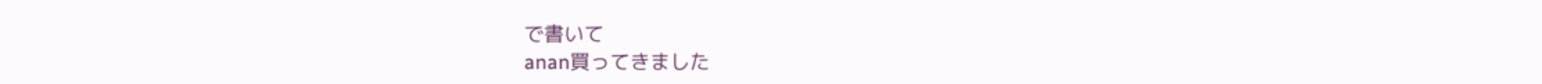で書いて
anan買ってきました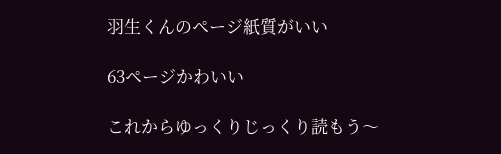羽生くんのページ紙質がいい

63ページかわいい

これからゆっくりじっくり読もう〜